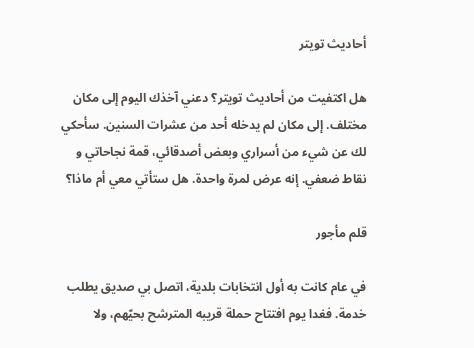أحاديث تويتر

هل اكتفيت من أحاديث تويتر؟ دعني آخذك اليوم إلى مكان مختلف. إلى مكان لم يدخله أحد من عشرات السنين. سأحكي لك عن شيء من أسراري وبعض أصدقائي، قمة نجاحاتي و نقاط ضعفي. إنه عرض لمرة واحدة. هل ستأتي معي أم ماذا؟

قلم مأجور

في عام كانت به أول انتخابات بلدية، اتصل بي صديق يطلب خدمة. فغدا يوم افتتاح حملة قريبه المترشح بحيّهم، ولا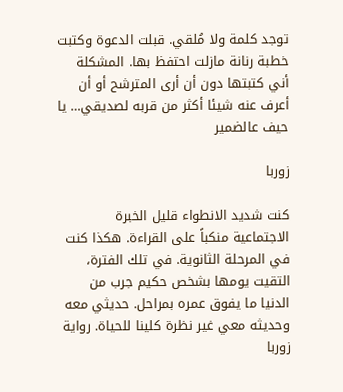توجد كلمة ولا مُلقي. قبلت الدعوة وكتبت خطبة رنانة مازلت احتفظ بها. المشكلة أني كتبتها دون أن أرى المترشح أو أن أعرف عنه شيئا أكثر من قربه لصديقي… يا حيف عالضمير

زوربا

كنت شديد الانطواء قليل الخبرة الاجتماعية منكباً على القراءة. هكذا كنت في المرحلة الثانوية. في تلك الفترة، التقيت يومها بشخص حكيم جرب من الدنيا ما يفوق عمره بمراحل. حديثي معه وحديثه معي غير نظرة كلينا للحياة. رواية زوربا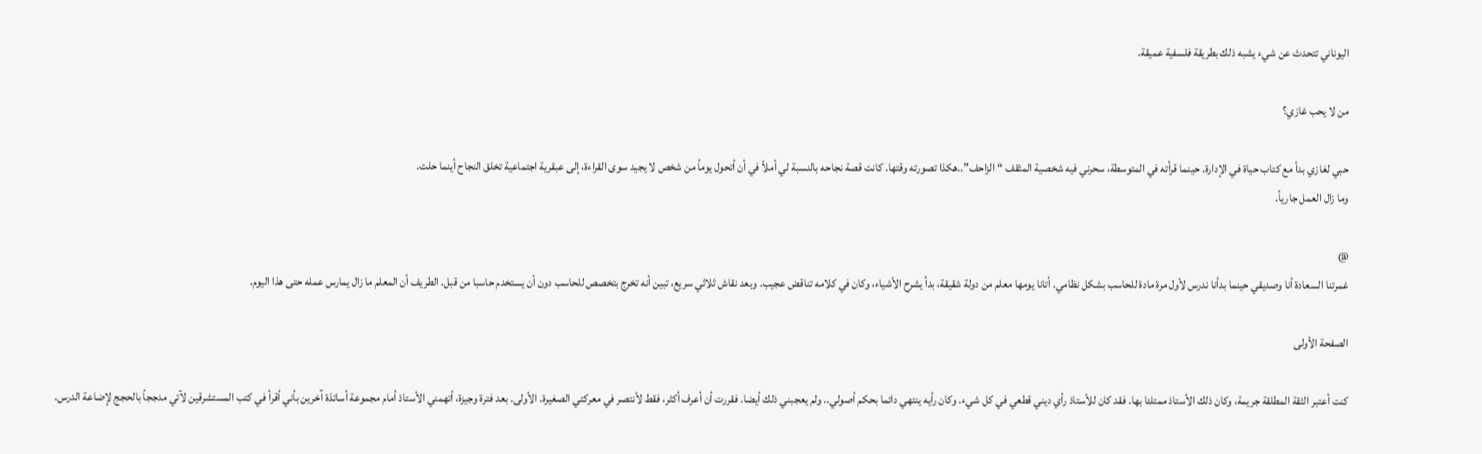اليوناني تتحدث عن شيء يشبه ذلك بطريقة فلسفية عميقة.

من لا يحب غازي؟

حبي لغازي بدأ مع كتاب حياة في الإدارة. حينما قرأته في المتوسطة، سحرني فيه شخصية المثقف “الزاحف”..هكذا تصورته وقتها. كانت قصة نجاحه بالنسبة لي أملاً في أن أتحول يوماً من شخص لا يجيد سوى القراءة، إلى عبقرية اجتماعية تخلق النجاح أينما حلت.
وما زال العمل جارياً.

@
غمرتنا السعادة أنا وصديقي حينما بدأنا ندرس لأول مرة مادة للحاسب بشكل نظامي. أتانا يومها معلم من دولة شقيقة، بدأ يشرح الأشياء، وكان في كلامه تناقض عجيب. وبعد نقاش ثلاثي سريع، تبين أنه تخرج بتخصص للحاسب دون أن يستخدم حاسبا من قبل. الطريف أن المعلم ما زال يمارس عمله حتى هذا اليوم.

الصفحة الأولى

كنت أعتبر الثقة المطلقة جريمة، وكان ذلك الأستاذ ممتلئا بها. فقد كان للأستاذ رأي ديني قطعي في كل شيء. وكان رأيه ينتهي دائما بحكم أصولي.. ولم يعجبني ذلك أيضا. فقررت أن أعرف أكثر، فقط لأنتصر في معركتي الصغيرة. الأولى. بعد فترة وجيزة، أتهمني الأستاذ أمام مجموعة أساتذة آخرين بأني أقرأ في كتب المستشرقين لآتي مدججاً بالحجج لإضاعة الدرس.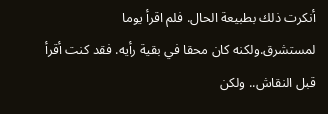أنكرت ذلك بطبيعة الحال. فلم اقرأ يوما لمستشرق.ولكنه كان محقا في بقية رأيه. فقد كنت أقرأ قبل النقاش.. ولكن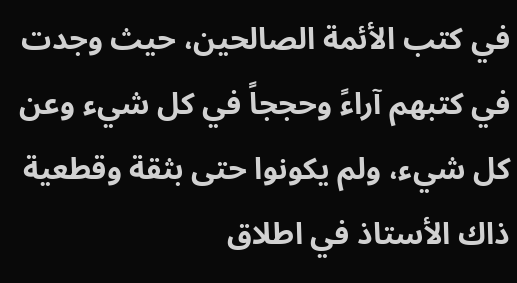في كتب الأئمة الصالحين، حيث وجدت في كتبهم آراءً وحججاً في كل شيء وعن كل شيء، ولم يكونوا حتى بثقة وقطعية ذاك الأستاذ في اطلاق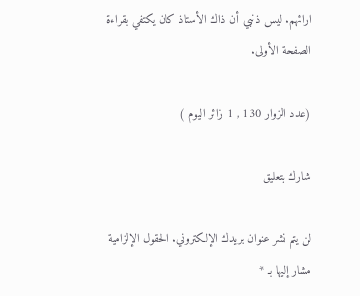ارائهم. ليس ذنبي أن ذاك الأستاذ كان يكتفي بقراءة الصفحة الأولى.

(عدد الزوار 130 , 1 زائر اليوم )

شارك بتعليق

لن يتم نشر عنوان بريدك الإلكتروني. الحقول الإلزامية مشار إليها بـ *